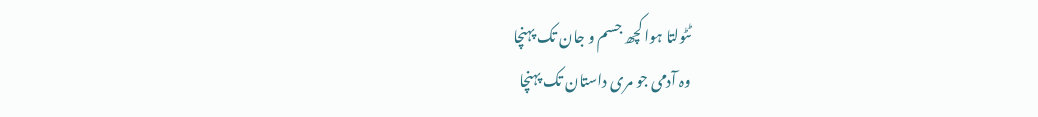ٹٹولتا ہوا کچھ جسم و جان تک پہنچا
وہ آدمی جو مری داستان تک پہنچا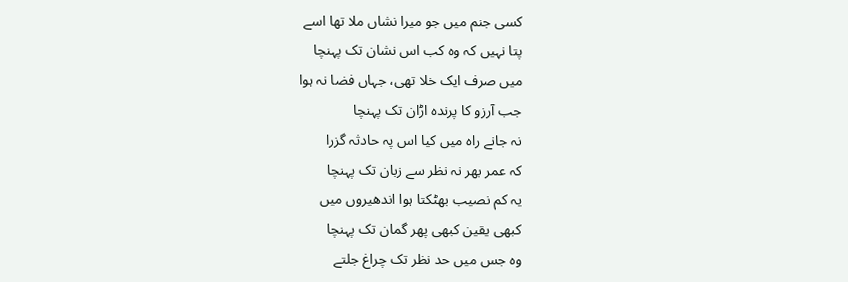کسی جنم میں جو میرا نشاں ملا تھا اسے
پتا نہیں کہ وہ کب اس نشان تک پہنچا
میں صرف ایک خلا تھی، جہاں فضا نہ ہوا
جب آرزو کا پرندہ اڑان تک پہنچا
نہ جانے راہ میں کیا اس پہ حادثہ گزرا
کہ عمر بھر نہ نظر سے زبان تک پہنچا
یہ کم نصیب بھٹکتا ہوا اندھیروں میں
کبھی یقین کبھی پھر گمان تک پہنچا
وہ جس میں حد نظر تک چراغ جلتے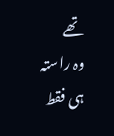تھے
وہ راستہ ہی فقط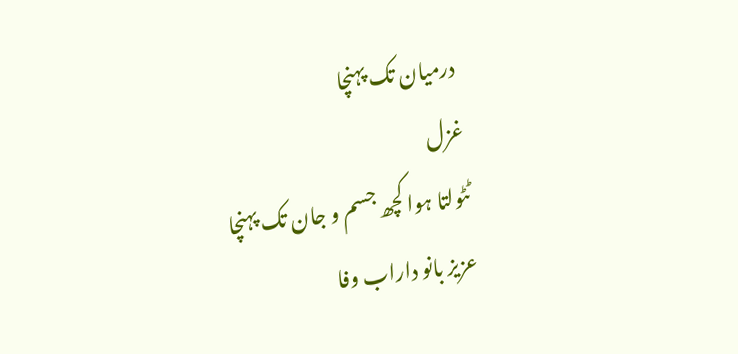درمیان تک پہنچا
غزل
ٹٹولتا ہوا کچھ جسم و جان تک پہنچا
عزیز بانو داراب وفا